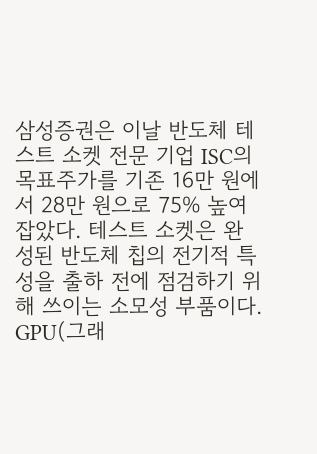삼성증권은 이날 반도체 테스트 소켓 전문 기업 ISC의 목표주가를 기존 16만 원에서 28만 원으로 75% 높여 잡았다. 테스트 소켓은 완성된 반도체 칩의 전기적 특성을 출하 전에 점검하기 위해 쓰이는 소모성 부품이다.
GPU(그래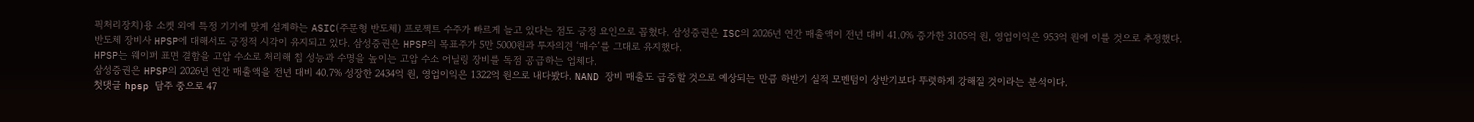픽처리장치)용 소켓 외에 특정 기기에 맞게 설계하는 ASIC(주문형 반도체) 프로젝트 수주가 빠르게 늘고 있다는 점도 긍정 요인으로 꼽혔다. 삼성증권은 ISC의 2026년 연간 매출액이 전년 대비 41.0% 증가한 3105억 원, 영업이익은 953억 원에 이를 것으로 추정했다.
반도체 장비사 HPSP에 대해서도 긍정적 시각이 유지되고 있다. 삼성증권은 HPSP의 목표주가 5만 5000원과 투자의견 ‘매수’를 그대로 유지했다.
HPSP는 웨이퍼 표면 결함을 고압 수소로 처리해 칩 성능과 수명을 높이는 고압 수소 어닐링 장비를 독점 공급하는 업체다.
삼성증권은 HPSP의 2026년 연간 매출액을 전년 대비 40.7% 성장한 2434억 원, 영업이익은 1322억 원으로 내다봤다. NAND 장비 매출도 급증할 것으로 예상되는 만큼 하반기 실적 모멘텀이 상반기보다 뚜렷하게 강해질 것이라는 분석이다.
첫댓글 hpsp 담주 중으로 47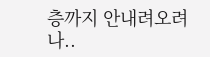층까지 안내려오려나..